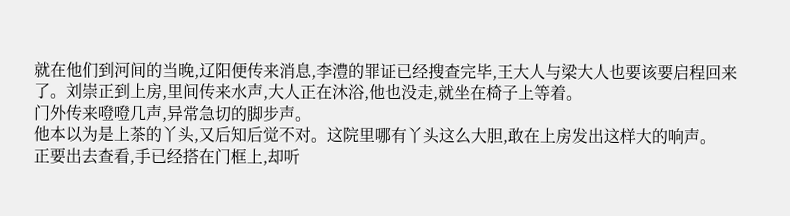就在他们到河间的当晚,辽阳便传来消息,李澧的罪证已经搜查完毕,王大人与梁大人也要该要启程回来了。刘崇正到上房,里间传来水声,大人正在沐浴,他也没走,就坐在椅子上等着。
门外传来噔噔几声,异常急切的脚步声。
他本以为是上茶的丫头,又后知后觉不对。这院里哪有丫头这么大胆,敢在上房发出这样大的响声。
正要出去查看,手已经搭在门框上,却听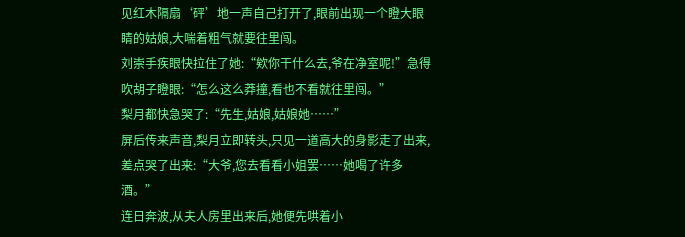见红木隔扇‘砰’地一声自己打开了,眼前出现一个瞪大眼睛的姑娘,大喘着粗气就要往里闯。
刘崇手疾眼快拉住了她:“欸你干什么去,爷在净室呢!”急得吹胡子瞪眼:“怎么这么莽撞,看也不看就往里闯。”
梨月都快急哭了:“先生,姑娘,姑娘她……”
屏后传来声音,梨月立即转头,只见一道高大的身影走了出来,差点哭了出来:“大爷,您去看看小姐罢……她喝了许多酒。”
连日奔波,从夫人房里出来后,她便先哄着小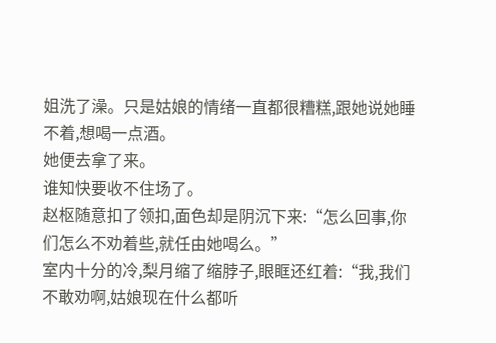姐洗了澡。只是姑娘的情绪一直都很糟糕,跟她说她睡不着,想喝一点酒。
她便去拿了来。
谁知快要收不住场了。
赵枢随意扣了领扣,面色却是阴沉下来:“怎么回事,你们怎么不劝着些,就任由她喝么。”
室内十分的冷,梨月缩了缩脖子,眼眶还红着:“我,我们不敢劝啊,姑娘现在什么都听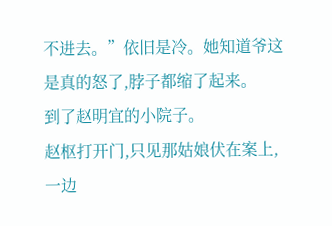不进去。”依旧是冷。她知道爷这是真的怒了,脖子都缩了起来。
到了赵明宜的小院子。
赵枢打开门,只见那姑娘伏在案上,一边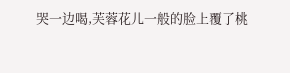哭一边喝,芙蓉花儿一般的脸上覆了桃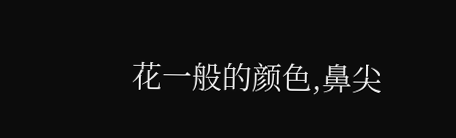花一般的颜色,鼻尖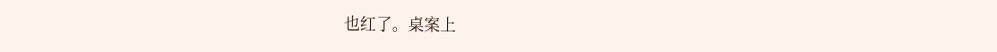也红了。桌案上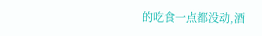的吃食一点都没动,酒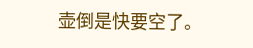壶倒是快要空了。